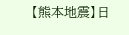【熊本地震】日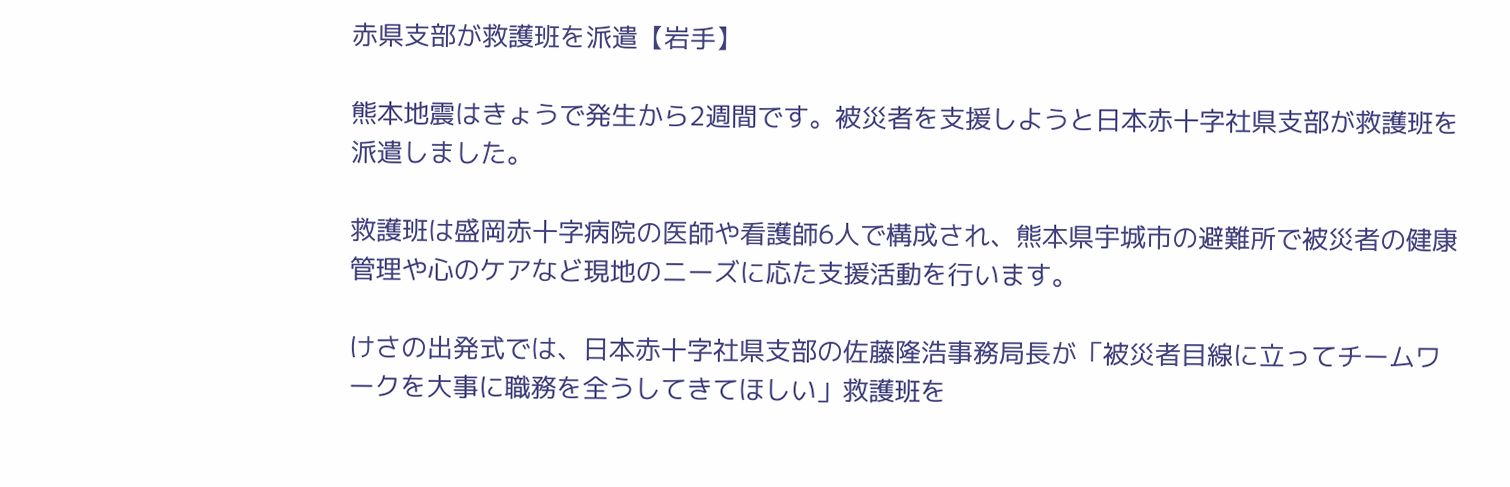赤県支部が救護班を派遣【岩手】

熊本地震はきょうで発生から2週間です。被災者を支援しようと日本赤十字社県支部が救護班を派遣しました。

救護班は盛岡赤十字病院の医師や看護師6人で構成され、熊本県宇城市の避難所で被災者の健康管理や心のケアなど現地のニーズに応た支援活動を行います。

けさの出発式では、日本赤十字社県支部の佐藤隆浩事務局長が「被災者目線に立ってチームワークを大事に職務を全うしてきてほしい」救護班を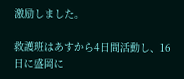激励しました。

救護班はあすから4日間活動し、16日に盛岡に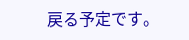戻る予定です。